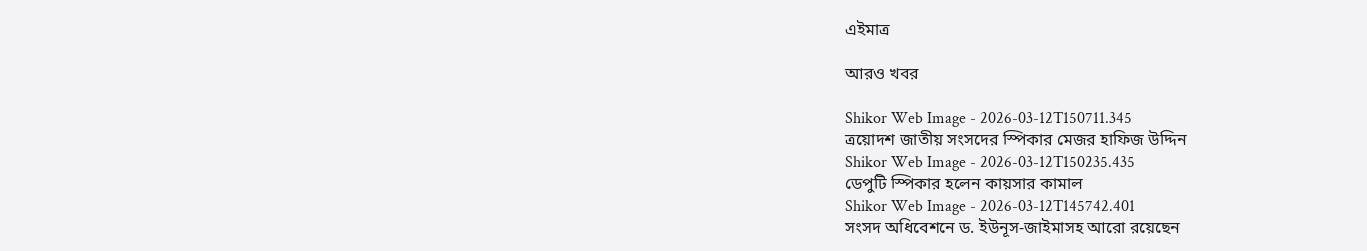এইমাত্র

আরও খবর

Shikor Web Image - 2026-03-12T150711.345
ত্রয়োদশ জাতীয় সংসদের স্পিকার মেজর হাফিজ উদ্দিন
Shikor Web Image - 2026-03-12T150235.435
ডেপুটি স্পিকার হলেন কায়সার কামাল
Shikor Web Image - 2026-03-12T145742.401
সংসদ অধিবেশনে ড. ইউনূস-জাইমাসহ আরো রয়েছেন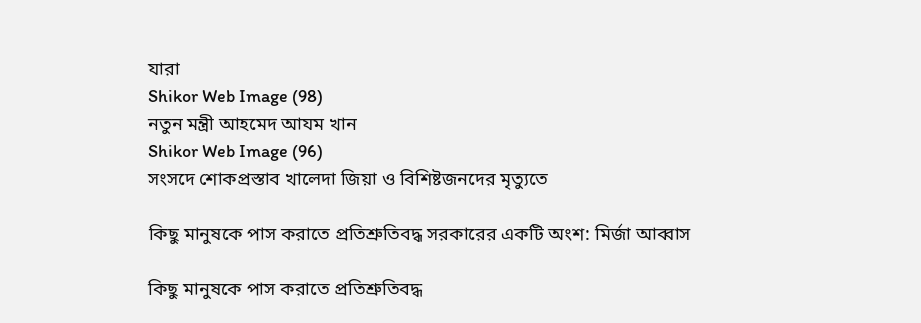যারা
Shikor Web Image (98)
নতুন মন্ত্রী আহমেদ আযম খান
Shikor Web Image (96)
সংসদে শোকপ্রস্তাব খালেদা জিয়া ও বিশিষ্টজনদের মৃত্যুতে

কিছু মানুষকে পাস করাতে প্রতিশ্রুতিবদ্ধ সরকারের একটি অংশ: মির্জা আব্বাস

কিছু মানুষকে পাস করাতে প্রতিশ্রুতিবদ্ধ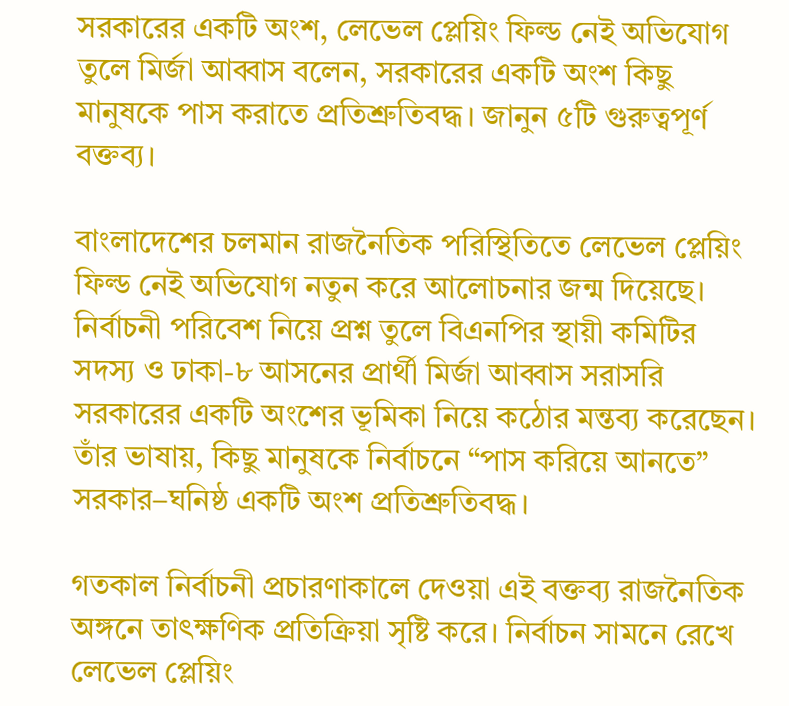সরকারের একটি অংশ, লেভেল প্লেয়িং ফিল্ড নেই অভিযোগ তুলে মির্জা আব্বাস বলেন, সরকারের একটি অংশ কিছু মানুষকে পাস করাতে প্রতিশ্রুতিবদ্ধ। জানুন ৫টি গুরুত্বপূর্ণ বক্তব্য।

বাংলাদেশের চলমান রাজনৈতিক পরিস্থিতিতে লেভেল প্লেয়িং ফিল্ড নেই অভিযোগ নতুন করে আলোচনার জন্ম দিয়েছে। নির্বাচনী পরিবেশ নিয়ে প্রশ্ন তুলে বিএনপির স্থায়ী কমিটির সদস্য ও ঢাকা-৮ আসনের প্রার্থী মির্জা আব্বাস সরাসরি সরকারের একটি অংশের ভূমিকা নিয়ে কঠোর মন্তব্য করেছেন। তাঁর ভাষায়, কিছু মানুষকে নির্বাচনে “পাস করিয়ে আনতে” সরকার–ঘনিষ্ঠ একটি অংশ প্রতিশ্রুতিবদ্ধ।

গতকাল নির্বাচনী প্রচারণাকালে দেওয়া এই বক্তব্য রাজনৈতিক অঙ্গনে তাৎক্ষণিক প্রতিক্রিয়া সৃষ্টি করে। নির্বাচন সামনে রেখে লেভেল প্লেয়িং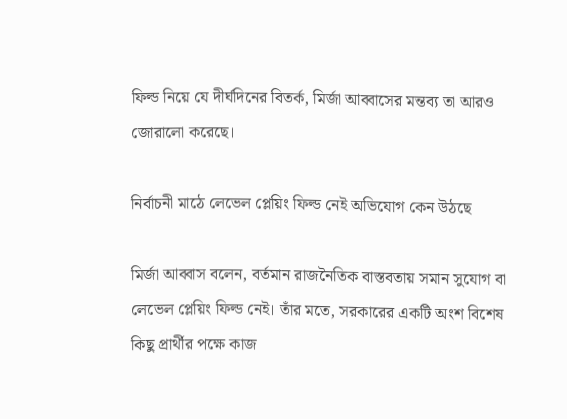ফিল্ড নিয়ে যে দীর্ঘদিনের বিতর্ক, মির্জা আব্বাসের মন্তব্য তা আরও জোরালো করেছে।

নির্বাচনী মাঠে লেভেল প্লেয়িং ফিল্ড নেই অভিযোগ কেন উঠছে

মির্জা আব্বাস বলেন, বর্তমান রাজনৈতিক বাস্তবতায় সমান সুযোগ বা লেভেল প্লেয়িং ফিল্ড নেই। তাঁর মতে, সরকারের একটি অংশ বিশেষ কিছু প্রার্থীর পক্ষে কাজ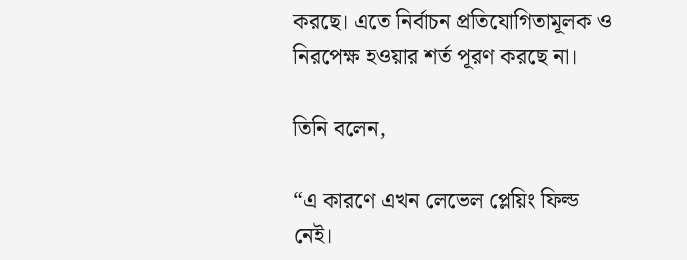করছে। এতে নির্বাচন প্রতিযোগিতামূলক ও নিরপেক্ষ হওয়ার শর্ত পূরণ করছে না।

তিনি বলেন,

“এ কারণে এখন লেভেল প্লেয়িং ফিল্ড নেই।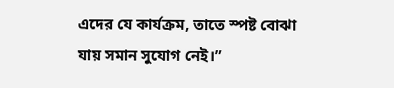এদের যে কার্যক্রম, তাতে স্পষ্ট বোঝা যায় সমান সুযোগ নেই।”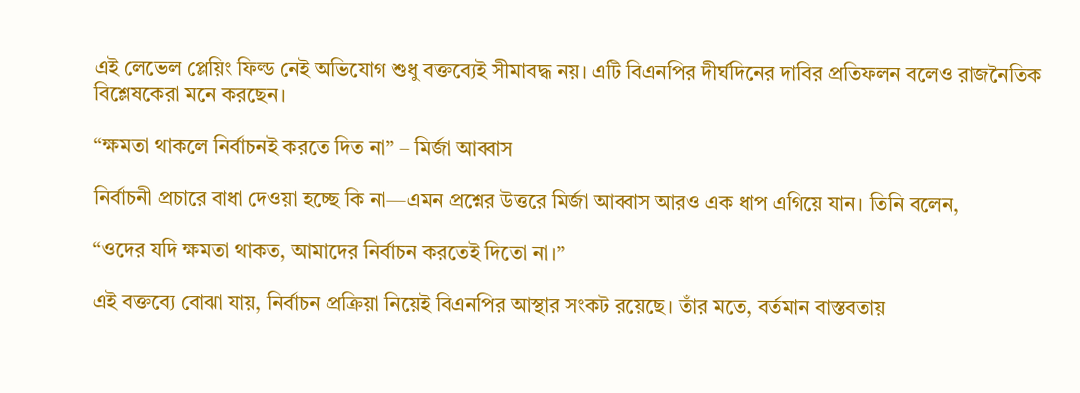এই লেভেল প্লেয়িং ফিল্ড নেই অভিযোগ শুধু বক্তব্যেই সীমাবদ্ধ নয়। এটি বিএনপির দীর্ঘদিনের দাবির প্রতিফলন বলেও রাজনৈতিক বিশ্লেষকেরা মনে করছেন।

“ক্ষমতা থাকলে নির্বাচনই করতে দিত না” – মির্জা আব্বাস

নির্বাচনী প্রচারে বাধা দেওয়া হচ্ছে কি না—এমন প্রশ্নের উত্তরে মির্জা আব্বাস আরও এক ধাপ এগিয়ে যান। তিনি বলেন,

“ওদের যদি ক্ষমতা থাকত, আমাদের নির্বাচন করতেই দিতো না।”

এই বক্তব্যে বোঝা যায়, নির্বাচন প্রক্রিয়া নিয়েই বিএনপির আস্থার সংকট রয়েছে। তাঁর মতে, বর্তমান বাস্তবতায়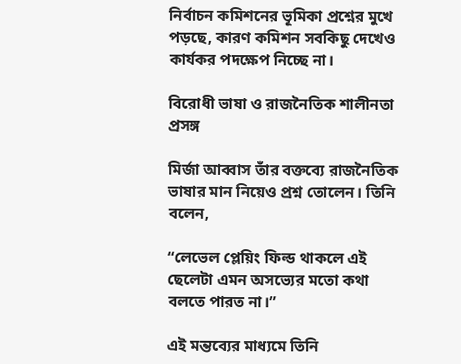নির্বাচন কমিশনের ভূমিকা প্রশ্নের মুখে পড়ছে, কারণ কমিশন সবকিছু দেখেও কার্যকর পদক্ষেপ নিচ্ছে না।

বিরোধী ভাষা ও রাজনৈতিক শালীনতা প্রসঙ্গ

মির্জা আব্বাস তাঁর বক্তব্যে রাজনৈতিক ভাষার মান নিয়েও প্রশ্ন তোলেন। তিনি বলেন,

“লেভেল প্লেয়িং ফিল্ড থাকলে এই ছেলেটা এমন অসভ্যের মতো কথা বলতে পারত না।”

এই মন্তব্যের মাধ্যমে তিনি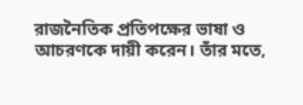রাজনৈতিক প্রতিপক্ষের ভাষা ও আচরণকে দায়ী করেন। তাঁর মতে,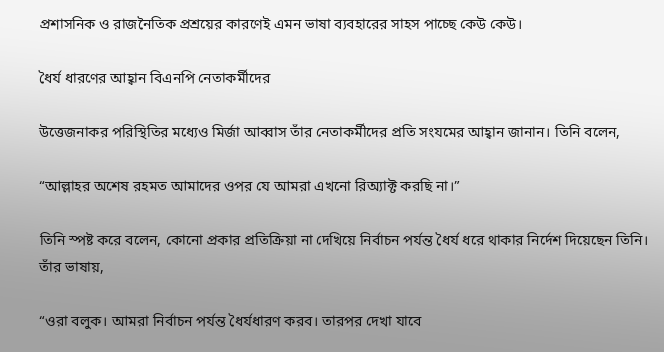প্রশাসনিক ও রাজনৈতিক প্রশ্রয়ের কারণেই এমন ভাষা ব্যবহারের সাহস পাচ্ছে কেউ কেউ।

ধৈর্য ধারণের আহ্বান বিএনপি নেতাকর্মীদের

উত্তেজনাকর পরিস্থিতির মধ্যেও মির্জা আব্বাস তাঁর নেতাকর্মীদের প্রতি সংযমের আহ্বান জানান। তিনি বলেন,

“আল্লাহর অশেষ রহমত আমাদের ওপর যে আমরা এখনো রিঅ্যাক্ট করছি না।”

তিনি স্পষ্ট করে বলেন, কোনো প্রকার প্রতিক্রিয়া না দেখিয়ে নির্বাচন পর্যন্ত ধৈর্য ধরে থাকার নির্দেশ দিয়েছেন তিনি। তাঁর ভাষায়,

“ওরা বলুক। আমরা নির্বাচন পর্যন্ত ধৈর্যধারণ করব। তারপর দেখা যাবে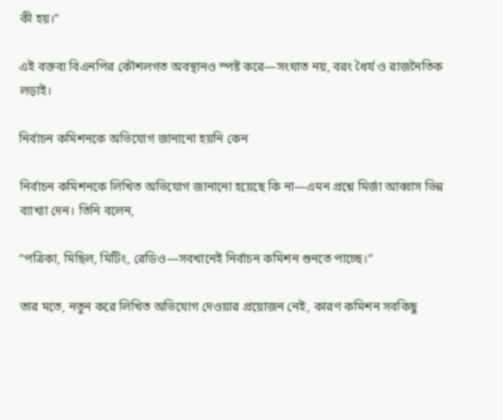কী হয়।”

এই বক্তব্য বিএনপির কৌশলগত অবস্থানও স্পষ্ট করে—সংঘাত নয়, বরং ধৈর্য ও রাজনৈতিক লড়াই।

নির্বাচন কমিশনকে অভিযোগ জানানো হয়নি কেন

নির্বাচন কমিশনকে লিখিত অভিযোগ জানানো হয়েছে কি না—এমন প্রশ্নে মির্জা আব্বাস ভিন্ন ব্যাখ্যা দেন। তিনি বলেন,

“পত্রিকা, মিছিল, মিটিং, রেডিও—সবখানেই নির্বাচন কমিশন শুনতে পাচ্ছে।”

তার মতে, নতুন করে লিখিত অভিযোগ দেওয়ার প্রয়োজন নেই, কারণ কমিশন সবকিছু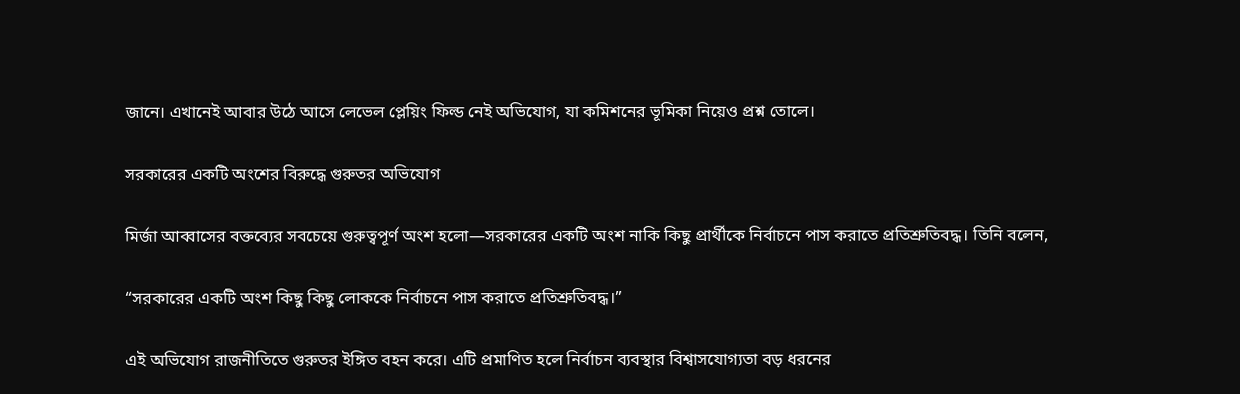জানে। এখানেই আবার উঠে আসে লেভেল প্লেয়িং ফিল্ড নেই অভিযোগ, যা কমিশনের ভূমিকা নিয়েও প্রশ্ন তোলে।

সরকারের একটি অংশের বিরুদ্ধে গুরুতর অভিযোগ

মির্জা আব্বাসের বক্তব্যের সবচেয়ে গুরুত্বপূর্ণ অংশ হলো—সরকারের একটি অংশ নাকি কিছু প্রার্থীকে নির্বাচনে পাস করাতে প্রতিশ্রুতিবদ্ধ। তিনি বলেন,

“সরকারের একটি অংশ কিছু কিছু লোককে নির্বাচনে পাস করাতে প্রতিশ্রুতিবদ্ধ।”

এই অভিযোগ রাজনীতিতে গুরুতর ইঙ্গিত বহন করে। এটি প্রমাণিত হলে নির্বাচন ব্যবস্থার বিশ্বাসযোগ্যতা বড় ধরনের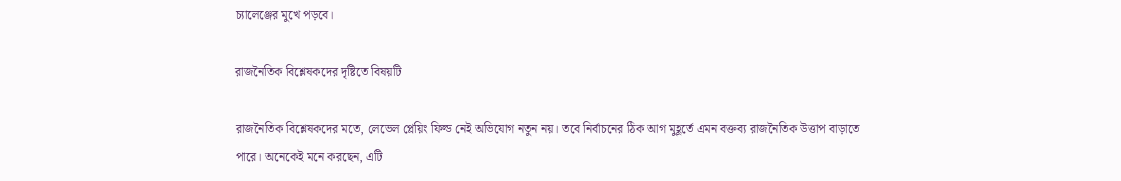চ্যালেঞ্জের মুখে পড়বে।

রাজনৈতিক বিশ্লেষকদের দৃষ্টিতে বিষয়টি

রাজনৈতিক বিশ্লেষকদের মতে, লেভেল প্লেয়িং ফিল্ড নেই অভিযোগ নতুন নয়। তবে নির্বাচনের ঠিক আগ মুহূর্তে এমন বক্তব্য রাজনৈতিক উত্তাপ বাড়াতে পারে। অনেকেই মনে করছেন, এটি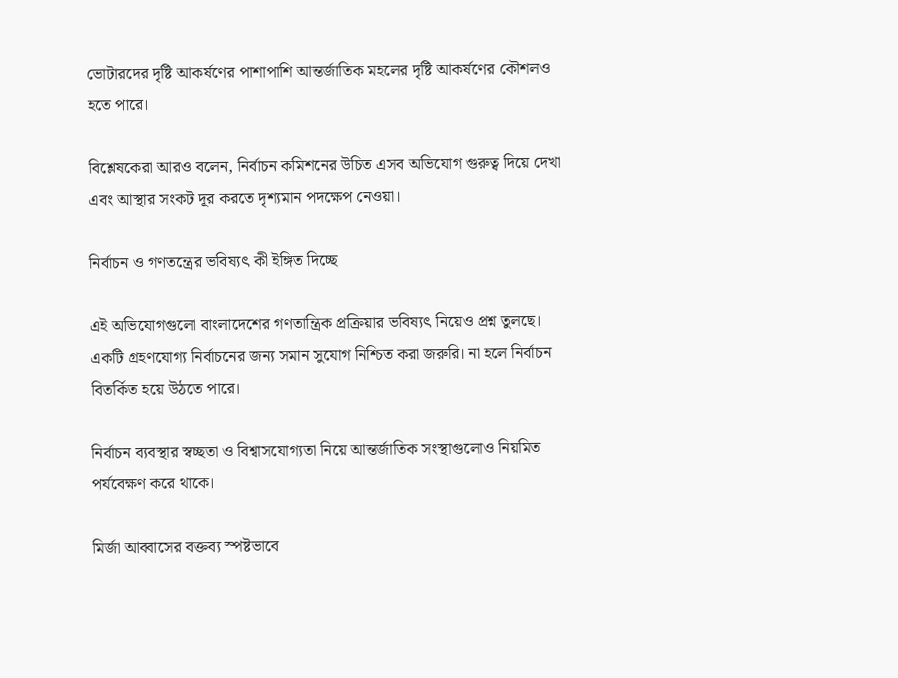ভোটারদের দৃষ্টি আকর্ষণের পাশাপাশি আন্তর্জাতিক মহলের দৃষ্টি আকর্ষণের কৌশলও হতে পারে।

বিশ্লেষকেরা আরও বলেন, নির্বাচন কমিশনের উচিত এসব অভিযোগ গুরুত্ব দিয়ে দেখা এবং আস্থার সংকট দূর করতে দৃশ্যমান পদক্ষেপ নেওয়া।

নির্বাচন ও গণতন্ত্রের ভবিষ্যৎ কী ইঙ্গিত দিচ্ছে

এই অভিযোগগুলো বাংলাদেশের গণতান্ত্রিক প্রক্রিয়ার ভবিষ্যৎ নিয়েও প্রশ্ন তুলছে। একটি গ্রহণযোগ্য নির্বাচনের জন্য সমান সুযোগ নিশ্চিত করা জরুরি। না হলে নির্বাচন বিতর্কিত হয়ে উঠতে পারে।

নির্বাচন ব্যবস্থার স্বচ্ছতা ও বিশ্বাসযোগ্যতা নিয়ে আন্তর্জাতিক সংস্থাগুলোও নিয়মিত পর্যবেক্ষণ করে থাকে।

মির্জা আব্বাসের বক্তব্য স্পষ্টভাবে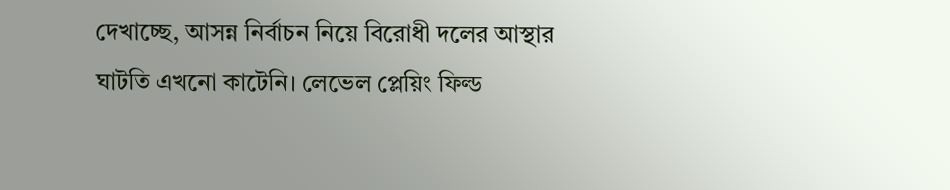দেখাচ্ছে, আসন্ন নির্বাচন নিয়ে বিরোধী দলের আস্থার ঘাটতি এখনো কাটেনি। লেভেল প্লেয়িং ফিল্ড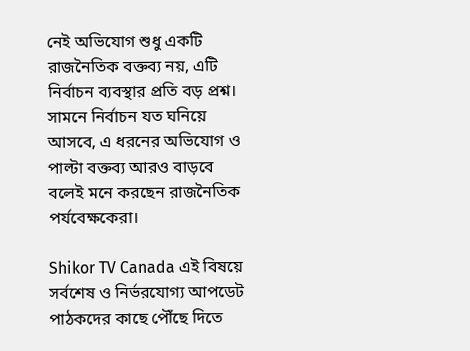নেই অভিযোগ শুধু একটি রাজনৈতিক বক্তব্য নয়, এটি নির্বাচন ব্যবস্থার প্রতি বড় প্রশ্ন। সামনে নির্বাচন যত ঘনিয়ে আসবে, এ ধরনের অভিযোগ ও পাল্টা বক্তব্য আরও বাড়বে বলেই মনে করছেন রাজনৈতিক পর্যবেক্ষকেরা।

Shikor TV Canada এই বিষয়ে সর্বশেষ ও নির্ভরযোগ্য আপডেট পাঠকদের কাছে পৌঁছে দিতে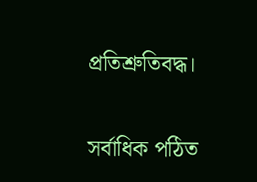প্রতিশ্রুতিবদ্ধ।

সর্বাধিক পঠিত